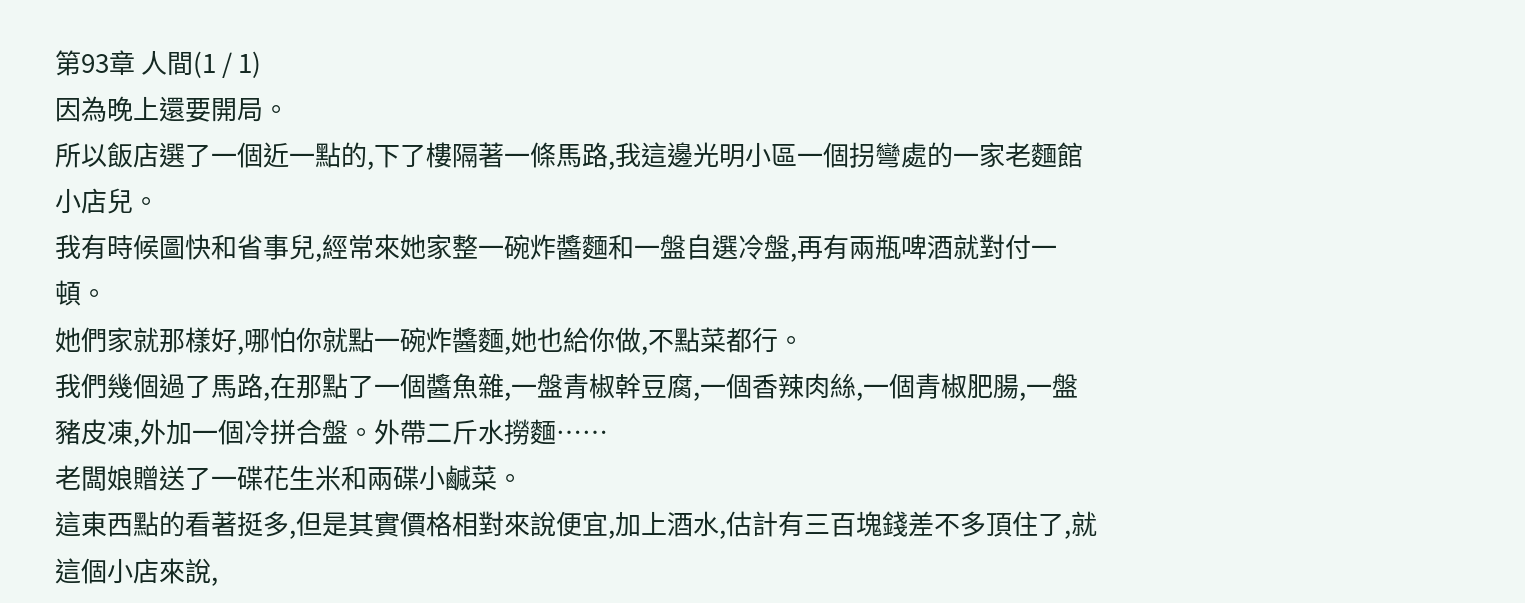第93章 人間(1 / 1)
因為晚上還要開局。
所以飯店選了一個近一點的,下了樓隔著一條馬路,我這邊光明小區一個拐彎處的一家老麵館小店兒。
我有時候圖快和省事兒,經常來她家整一碗炸醬麵和一盤自選冷盤,再有兩瓶啤酒就對付一頓。
她們家就那樣好,哪怕你就點一碗炸醬麵,她也給你做,不點菜都行。
我們幾個過了馬路,在那點了一個醬魚雜,一盤青椒幹豆腐,一個香辣肉絲,一個青椒肥腸,一盤豬皮凍,外加一個冷拼合盤。外帶二斤水撈麵……
老闆娘贈送了一碟花生米和兩碟小鹹菜。
這東西點的看著挺多,但是其實價格相對來說便宜,加上酒水,估計有三百塊錢差不多頂住了,就這個小店來說,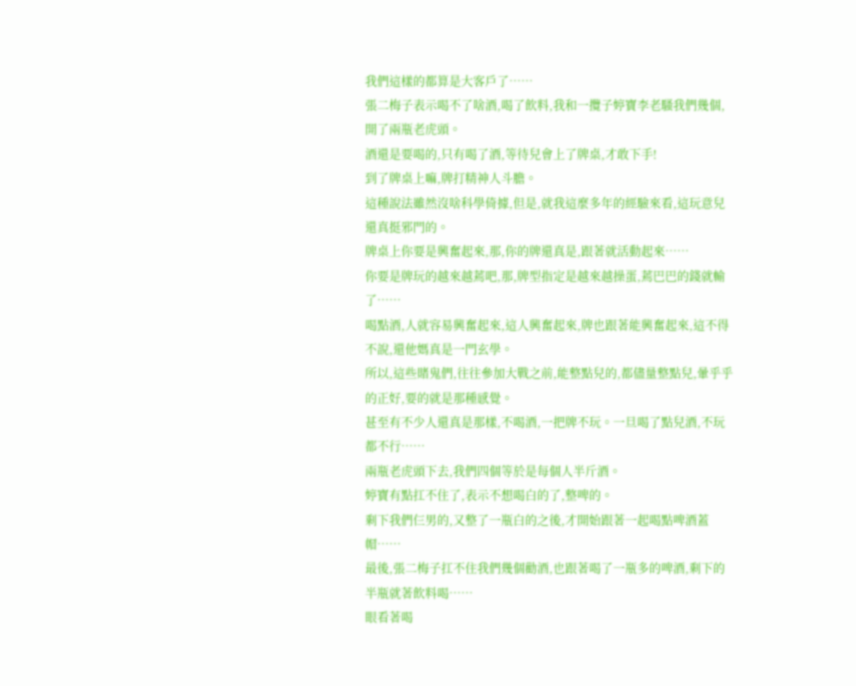我們這樣的都算是大客戶了……
張二梅子表示喝不了啥酒,喝了飲料,我和一攬子婷寶李老騷我們幾個,開了兩瓶老虎頭。
酒還是要喝的,只有喝了酒,等待兒會上了牌桌,才敢下手!
到了牌桌上嘛,牌打精神人斗膽。
這種說法雖然沒啥科學倚據,但是,就我這麼多年的經驗來看,這玩意兒還真挺邪門的。
牌桌上你要是興奮起來,那,你的牌還真是,跟著就活動起來……
你要是牌玩的越來越蔫吧,那,牌型指定是越來越操蛋,蔫巴巴的錢就輸了……
喝點酒,人就容易興奮起來,這人興奮起來,牌也跟著能興奮起來,這不得不說,還他媽真是一門玄學。
所以,這些賭鬼們,往往參加大戰之前,能整點兒的,都儘量整點兒,暈乎乎的正好,要的就是那種感覺。
甚至有不少人還真是那樣,不喝酒,一把牌不玩。一旦喝了點兒酒,不玩都不行……
兩瓶老虎頭下去,我們四個等於是每個人半斤酒。
婷寶有點扛不住了,表示不想喝白的了,整啤的。
剩下我們仨男的,又整了一瓶白的之後,才開始跟著一起喝點啤酒蓋帽……
最後,張二梅子扛不住我們幾個勸酒,也跟著喝了一瓶多的啤酒,剩下的半瓶就著飲料喝……
眼看著喝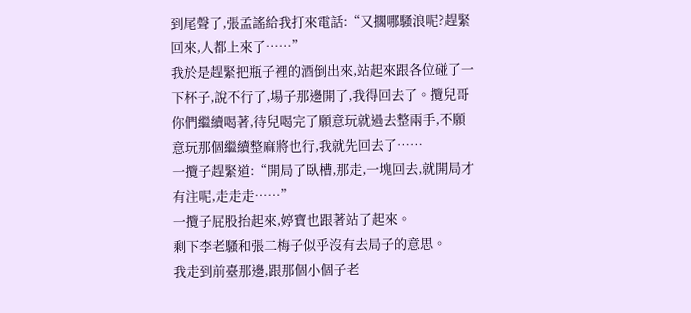到尾聲了,張孟謠給我打來電話:“又擱哪騷浪呢?趕緊回來,人都上來了……”
我於是趕緊把瓶子裡的酒倒出來,站起來跟各位碰了一下杯子,說不行了,場子那邊開了,我得回去了。攬兒哥你們繼續喝著,待兒喝完了願意玩就過去整兩手,不願意玩那個繼續整麻將也行,我就先回去了……
一攬子趕緊道:“開局了臥槽,那走,一塊回去,就開局才有注呢,走走走……”
一攬子屁股抬起來,婷寶也跟著站了起來。
剩下李老騷和張二梅子似乎沒有去局子的意思。
我走到前臺那邊,跟那個小個子老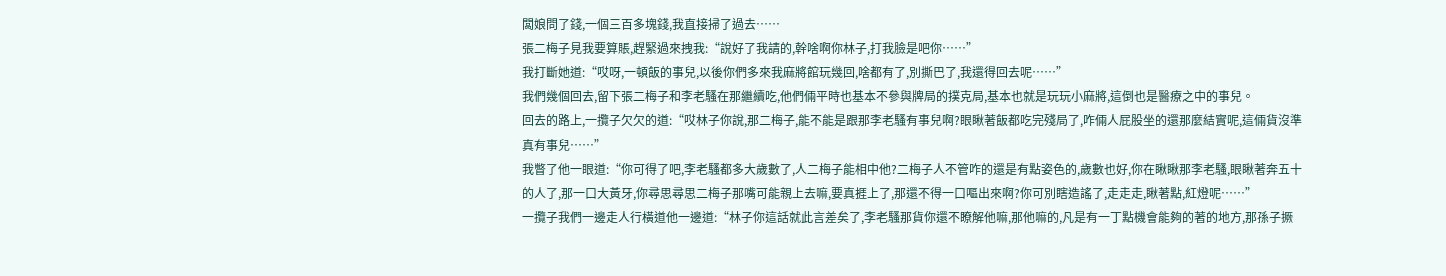闆娘問了錢,一個三百多塊錢,我直接掃了過去……
張二梅子見我要算賬,趕緊過來拽我:“說好了我請的,幹啥啊你林子,打我臉是吧你……”
我打斷她道:“哎呀,一頓飯的事兒,以後你們多來我麻將館玩幾回,啥都有了,別撕巴了,我還得回去呢……”
我們幾個回去,留下張二梅子和李老騷在那繼續吃,他們倆平時也基本不參與牌局的撲克局,基本也就是玩玩小麻將,這倒也是醫療之中的事兒。
回去的路上,一攬子欠欠的道:“哎林子你說,那二梅子,能不能是跟那李老騷有事兒啊?眼瞅著飯都吃完殘局了,咋倆人屁股坐的還那麼結實呢,這倆貨沒準真有事兒……”
我瞥了他一眼道:“你可得了吧,李老騷都多大歲數了,人二梅子能相中他?二梅子人不管咋的還是有點姿色的,歲數也好,你在瞅瞅那李老騷,眼瞅著奔五十的人了,那一口大黃牙,你尋思尋思二梅子那嘴可能親上去嘛,要真捱上了,那還不得一口嘔出來啊?你可別瞎造謠了,走走走,瞅著點,紅燈呢……”
一攬子我們一邊走人行橫道他一邊道:“林子你這話就此言差矣了,李老騷那貨你還不瞭解他嘛,那他嘛的,凡是有一丁點機會能夠的著的地方,那孫子撅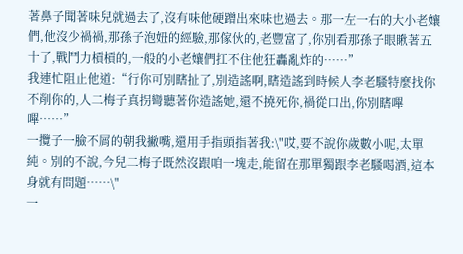著鼻子聞著味兒就過去了,沒有味他硬蹭出來味也過去。那一左一右的大小老孃們,他沒少禍禍,那孫子泡妞的經驗,那傢伙的,老豐富了,你別看那孫子眼瞅著五十了,戰鬥力槓槓的,一般的小老孃們扛不住他狂轟亂炸的……”
我連忙阻止他道:“行你可別瞎扯了,別造謠啊,瞎造謠到時候人李老騷特麼找你不削你的,人二梅子真拐彎聽著你造謠她,還不撓死你,禍從口出,你別瞎嗶嗶……”
一攬子一臉不屑的朝我撇嘴,還用手指頭指著我:\"哎,要不說你歲數小呢,太單純。別的不說,今兒二梅子既然沒跟咱一塊走,能留在那單獨跟李老騷喝酒,這本身就有問題……\"
一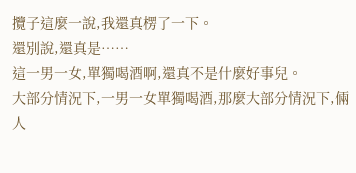攬子這麼一說,我還真楞了一下。
還別說,還真是……
這一男一女,單獨喝酒啊,還真不是什麼好事兒。
大部分情況下,一男一女單獨喝酒,那麼大部分情況下,倆人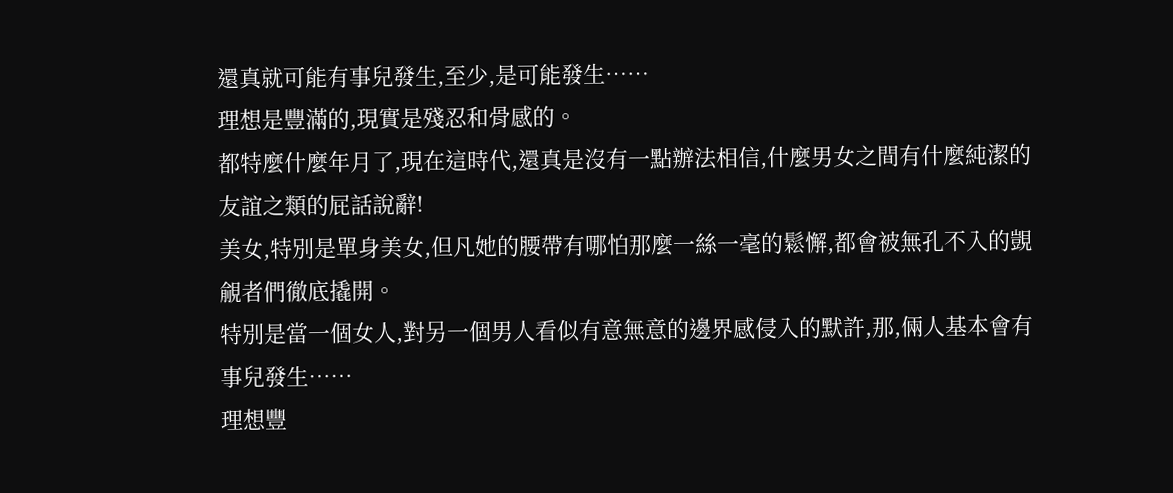還真就可能有事兒發生,至少,是可能發生……
理想是豐滿的,現實是殘忍和骨感的。
都特麼什麼年月了,現在這時代,還真是沒有一點辦法相信,什麼男女之間有什麼純潔的友誼之類的屁話說辭!
美女,特別是單身美女,但凡她的腰帶有哪怕那麼一絲一毫的鬆懈,都會被無孔不入的覬覦者們徹底撬開。
特別是當一個女人,對另一個男人看似有意無意的邊界感侵入的默許,那,倆人基本會有事兒發生……
理想豐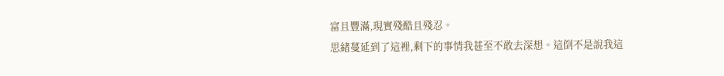富且豐滿,現實殘酷且殘忍。
思緒蔓延到了這裡,剩下的事情我甚至不敢去深想。這倒不是說我這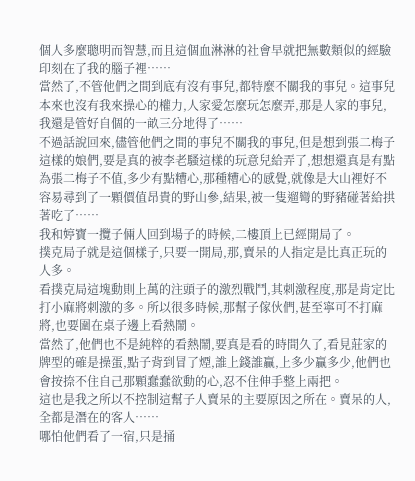個人多麼聰明而智慧,而且這個血淋淋的社會早就把無數類似的經驗印刻在了我的腦子裡……
當然了,不管他們之間到底有沒有事兒,都特麼不關我的事兒。這事兒本來也沒有我來操心的權力,人家愛怎麼玩怎麼弄,那是人家的事兒,我還是管好自個的一畝三分地得了……
不過話說回來,儘管他們之間的事兒不關我的事兒,但是想到張二梅子這樣的娘們,要是真的被李老騷這樣的玩意兒給弄了,想想還真是有點為張二梅子不值,多少有點糟心,那種糟心的感覺,就像是大山裡好不容易尋到了一顆價值昂貴的野山參,結果,被一隻遛彎的野豬碰著給拱著吃了……
我和婷寶一攬子倆人回到場子的時候,二樓頂上已經開局了。
撲克局子就是這個樣子,只要一開局,那,賣呆的人指定是比真正玩的人多。
看撲克局這塊動則上萬的注頭子的激烈戰鬥,其刺激程度,那是肯定比打小麻將刺激的多。所以很多時候,那幫子傢伙們,甚至寧可不打麻將,也要圍在桌子邊上看熱鬧。
當然了,他們也不是純粹的看熱鬧,要真是看的時間久了,看見莊家的牌型的確是操蛋,點子背到冒了煙,誰上錢誰贏,上多少贏多少,他們也會按捺不住自己那顆蠢蠢欲動的心,忍不住伸手整上兩把。
這也是我之所以不控制這幫子人賣呆的主要原因之所在。賣呆的人,全都是潛在的客人……
哪怕他們看了一宿,只是捅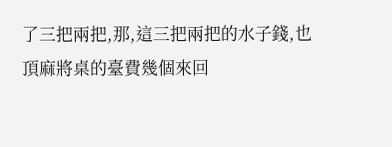了三把兩把,那,這三把兩把的水子錢,也頂麻將桌的臺費幾個來回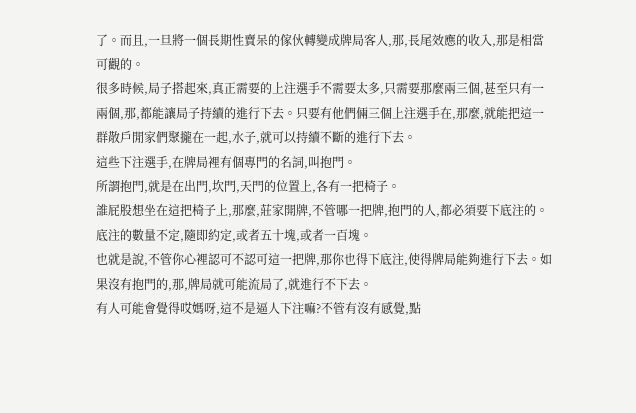了。而且,一旦將一個長期性賣呆的傢伙轉變成牌局客人,那,長尾效應的收入,那是相當可觀的。
很多時候,局子搭起來,真正需要的上注選手不需要太多,只需要那麼兩三個,甚至只有一兩個,那,都能讓局子持續的進行下去。只要有他們倆三個上注選手在,那麼,就能把這一群散戶閒家們聚攏在一起,水子,就可以持續不斷的進行下去。
這些下注選手,在牌局裡有個專門的名詞,叫抱門。
所謂抱門,就是在出門,坎門,天門的位置上,各有一把椅子。
誰屁股想坐在這把椅子上,那麼,莊家開牌,不管哪一把牌,抱門的人,都必須要下底注的。
底注的數量不定,隨即約定,或者五十塊,或者一百塊。
也就是說,不管你心裡認可不認可這一把牌,那你也得下底注,使得牌局能夠進行下去。如果沒有抱門的,那,牌局就可能流局了,就進行不下去。
有人可能會覺得哎媽呀,這不是逼人下注嘛?不管有沒有感覺,點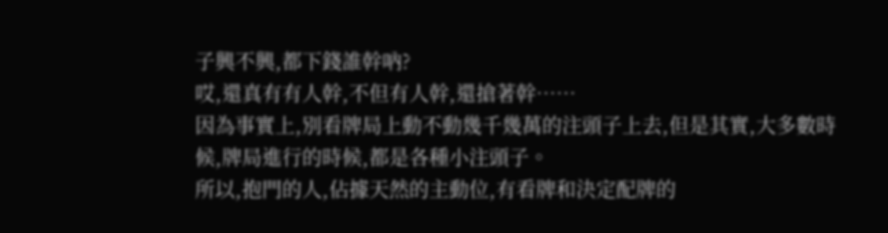子興不興,都下錢誰幹吶?
哎,還真有有人幹,不但有人幹,還搶著幹……
因為事實上,別看牌局上動不動幾千幾萬的注頭子上去,但是其實,大多數時候,牌局進行的時候,都是各種小注頭子。
所以,抱門的人,佔據天然的主動位,有看牌和決定配牌的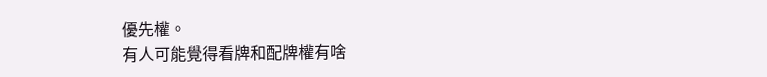優先權。
有人可能覺得看牌和配牌權有啥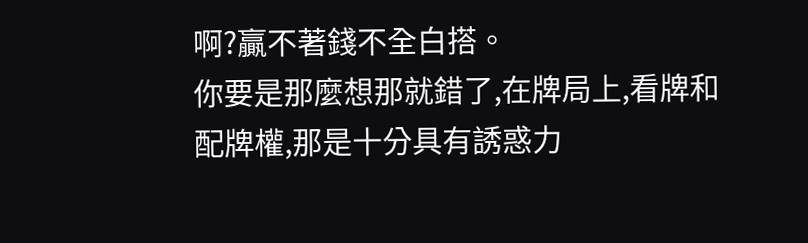啊?贏不著錢不全白搭。
你要是那麼想那就錯了,在牌局上,看牌和配牌權,那是十分具有誘惑力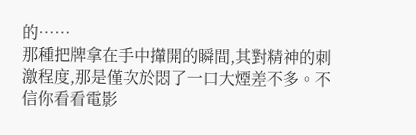的……
那種把牌拿在手中攆開的瞬間,其對精神的刺激程度,那是僅次於悶了一口大煙差不多。不信你看看電影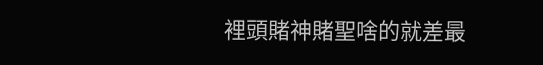裡頭賭神賭聖啥的就差最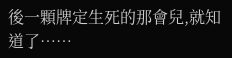後一顆牌定生死的那會兒,就知道了……